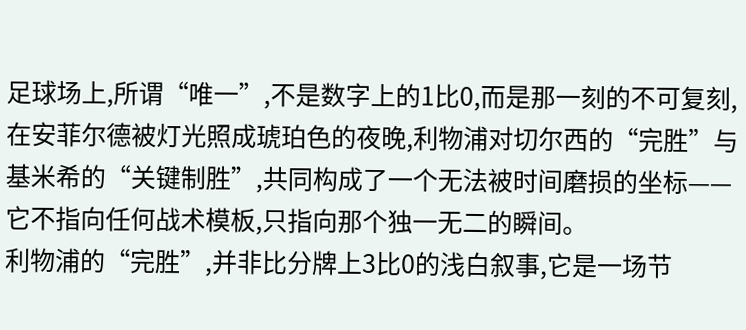足球场上,所谓“唯一”,不是数字上的1比0,而是那一刻的不可复刻,在安菲尔德被灯光照成琥珀色的夜晚,利物浦对切尔西的“完胜”与基米希的“关键制胜”,共同构成了一个无法被时间磨损的坐标——它不指向任何战术模板,只指向那个独一无二的瞬间。
利物浦的“完胜”,并非比分牌上3比0的浅白叙事,它是一场节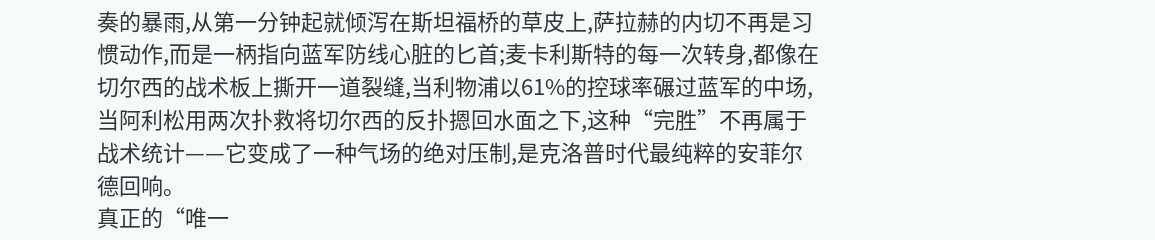奏的暴雨,从第一分钟起就倾泻在斯坦福桥的草皮上,萨拉赫的内切不再是习惯动作,而是一柄指向蓝军防线心脏的匕首;麦卡利斯特的每一次转身,都像在切尔西的战术板上撕开一道裂缝,当利物浦以61%的控球率碾过蓝军的中场,当阿利松用两次扑救将切尔西的反扑摁回水面之下,这种“完胜”不再属于战术统计——它变成了一种气场的绝对压制,是克洛普时代最纯粹的安菲尔德回响。
真正的“唯一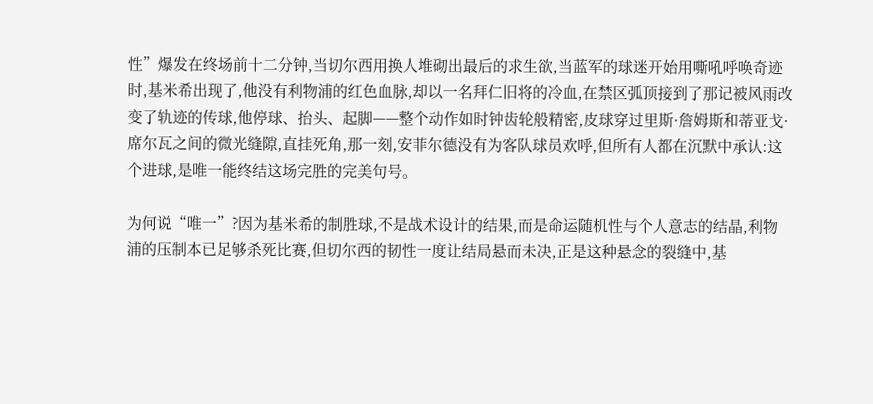性”爆发在终场前十二分钟,当切尔西用换人堆砌出最后的求生欲,当蓝军的球迷开始用嘶吼呼唤奇迹时,基米希出现了,他没有利物浦的红色血脉,却以一名拜仁旧将的冷血,在禁区弧顶接到了那记被风雨改变了轨迹的传球,他停球、抬头、起脚——整个动作如时钟齿轮般精密,皮球穿过里斯·詹姆斯和蒂亚戈·席尔瓦之间的微光缝隙,直挂死角,那一刻,安菲尔德没有为客队球员欢呼,但所有人都在沉默中承认:这个进球,是唯一能终结这场完胜的完美句号。

为何说“唯一”?因为基米希的制胜球,不是战术设计的结果,而是命运随机性与个人意志的结晶,利物浦的压制本已足够杀死比赛,但切尔西的韧性一度让结局悬而未决,正是这种悬念的裂缝中,基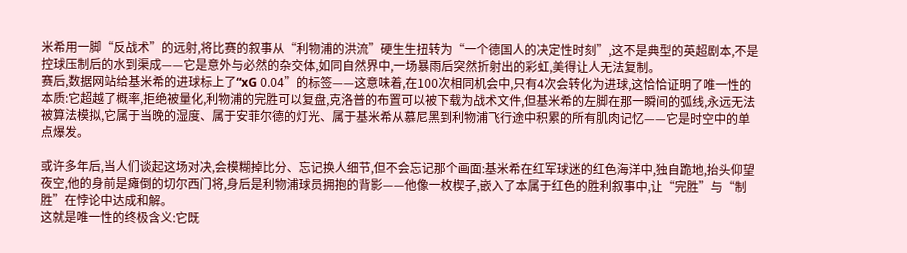米希用一脚“反战术”的远射,将比赛的叙事从“利物浦的洪流”硬生生扭转为“一个德国人的决定性时刻”,这不是典型的英超剧本,不是控球压制后的水到渠成——它是意外与必然的杂交体,如同自然界中,一场暴雨后突然折射出的彩虹,美得让人无法复制。
赛后,数据网站给基米希的进球标上了“xG 0.04”的标签——这意味着,在100次相同机会中,只有4次会转化为进球,这恰恰证明了唯一性的本质:它超越了概率,拒绝被量化,利物浦的完胜可以复盘,克洛普的布置可以被下载为战术文件,但基米希的左脚在那一瞬间的弧线,永远无法被算法模拟,它属于当晚的湿度、属于安菲尔德的灯光、属于基米希从慕尼黑到利物浦飞行途中积累的所有肌肉记忆——它是时空中的单点爆发。

或许多年后,当人们谈起这场对决,会模糊掉比分、忘记换人细节,但不会忘记那个画面:基米希在红军球迷的红色海洋中,独自跪地,抬头仰望夜空,他的身前是瘫倒的切尔西门将,身后是利物浦球员拥抱的背影——他像一枚楔子,嵌入了本属于红色的胜利叙事中,让“完胜”与“制胜”在悖论中达成和解。
这就是唯一性的终极含义:它既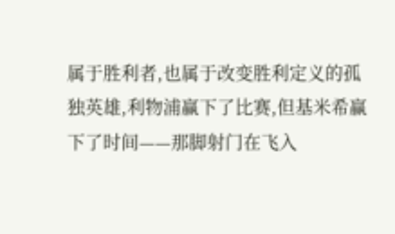属于胜利者,也属于改变胜利定义的孤独英雄,利物浦赢下了比赛,但基米希赢下了时间——那脚射门在飞入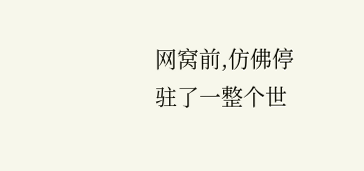网窝前,仿佛停驻了一整个世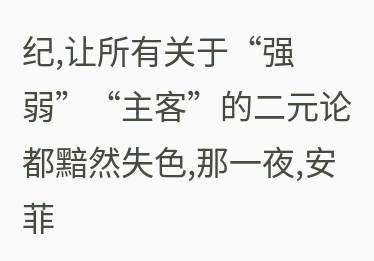纪,让所有关于“强弱”“主客”的二元论都黯然失色,那一夜,安菲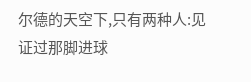尔德的天空下,只有两种人:见证过那脚进球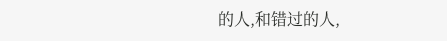的人,和错过的人,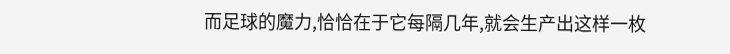而足球的魔力,恰恰在于它每隔几年,就会生产出这样一枚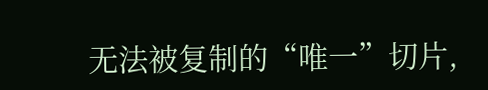无法被复制的“唯一”切片,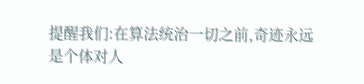提醒我们:在算法统治一切之前,奇迹永远是个体对人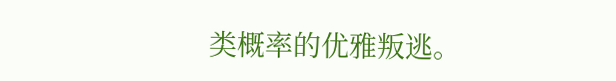类概率的优雅叛逃。